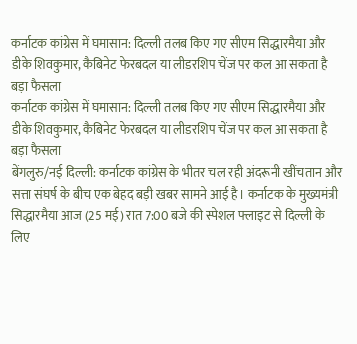कर्नाटक कांग्रेस में घमासान: दिल्ली तलब किए गए सीएम सिद्धारमैया और डीके शिवकुमार, कैबिनेट फेरबदल या लीडरशिप चेंज पर कल आ सकता है बड़ा फैसला
कर्नाटक कांग्रेस में घमासान: दिल्ली तलब किए गए सीएम सिद्धारमैया और डीके शिवकुमार, कैबिनेट फेरबदल या लीडरशिप चेंज पर कल आ सकता है बड़ा फैसला
बेंगलुरु/नई दिल्ली: कर्नाटक कांग्रेस के भीतर चल रही अंदरूनी खींचतान और सत्ता संघर्ष के बीच एक बेहद बड़ी खबर सामने आई है। कर्नाटक के मुख्यमंत्री सिद्धारमैया आज (25 मई) रात 7:00 बजे की स्पेशल फ्लाइट से दिल्ली के लिए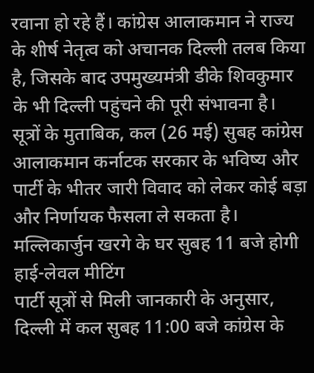रवाना हो रहे हैं। कांग्रेस आलाकमान ने राज्य के शीर्ष नेतृत्व को अचानक दिल्ली तलब किया है, जिसके बाद उपमुख्यमंत्री डीके शिवकुमार के भी दिल्ली पहुंचने की पूरी संभावना है।
सूत्रों के मुताबिक, कल (26 मई) सुबह कांग्रेस आलाकमान कर्नाटक सरकार के भविष्य और पार्टी के भीतर जारी विवाद को लेकर कोई बड़ा और निर्णायक फैसला ले सकता है।
मल्लिकार्जुन खरगे के घर सुबह 11 बजे होगी हाई-लेवल मीटिंग
पार्टी सूत्रों से मिली जानकारी के अनुसार, दिल्ली में कल सुबह 11:00 बजे कांग्रेस के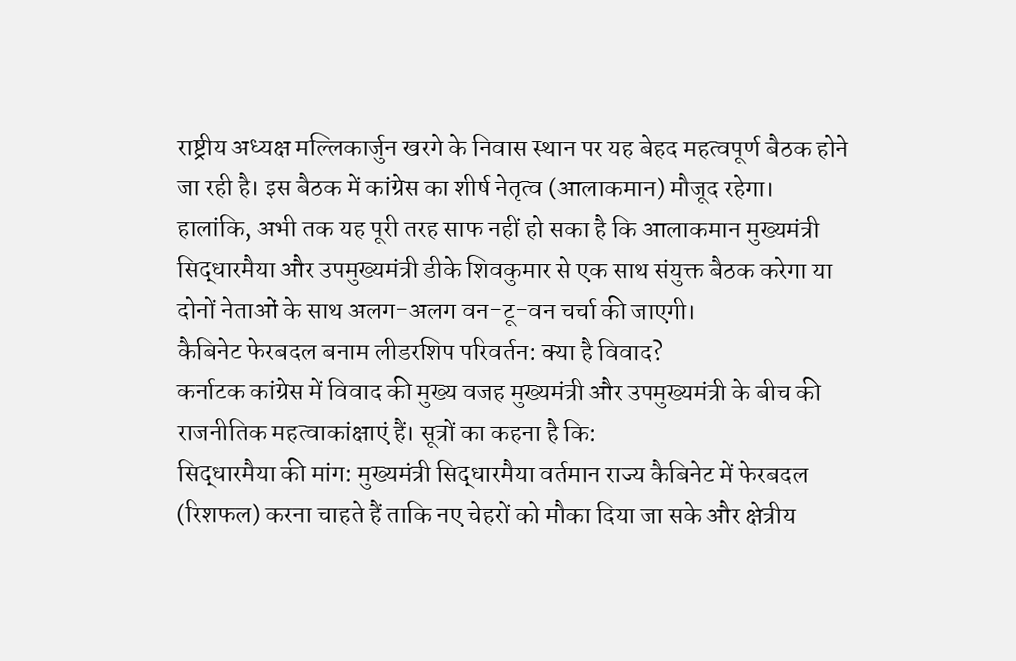राष्ट्रीय अध्यक्ष मल्लिकार्जुन खरगे के निवास स्थान पर यह बेहद महत्वपूर्ण बैठक होने जा रही है। इस बैठक में कांग्रेस का शीर्ष नेतृत्व (आलाकमान) मौजूद रहेगा। हालांकि, अभी तक यह पूरी तरह साफ नहीं हो सका है कि आलाकमान मुख्यमंत्री सिद्धारमैया और उपमुख्यमंत्री डीके शिवकुमार से एक साथ संयुक्त बैठक करेगा या दोनों नेताओं के साथ अलग-अलग वन-टू-वन चर्चा की जाएगी।
कैबिनेट फेरबदल बनाम लीडरशिप परिवर्तन: क्या है विवाद?
कर्नाटक कांग्रेस में विवाद की मुख्य वजह मुख्यमंत्री और उपमुख्यमंत्री के बीच की राजनीतिक महत्वाकांक्षाएं हैं। सूत्रों का कहना है कि:
सिद्धारमैया की मांग: मुख्यमंत्री सिद्धारमैया वर्तमान राज्य कैबिनेट में फेरबदल (रिशफल) करना चाहते हैं ताकि नए चेहरों को मौका दिया जा सके और क्षेत्रीय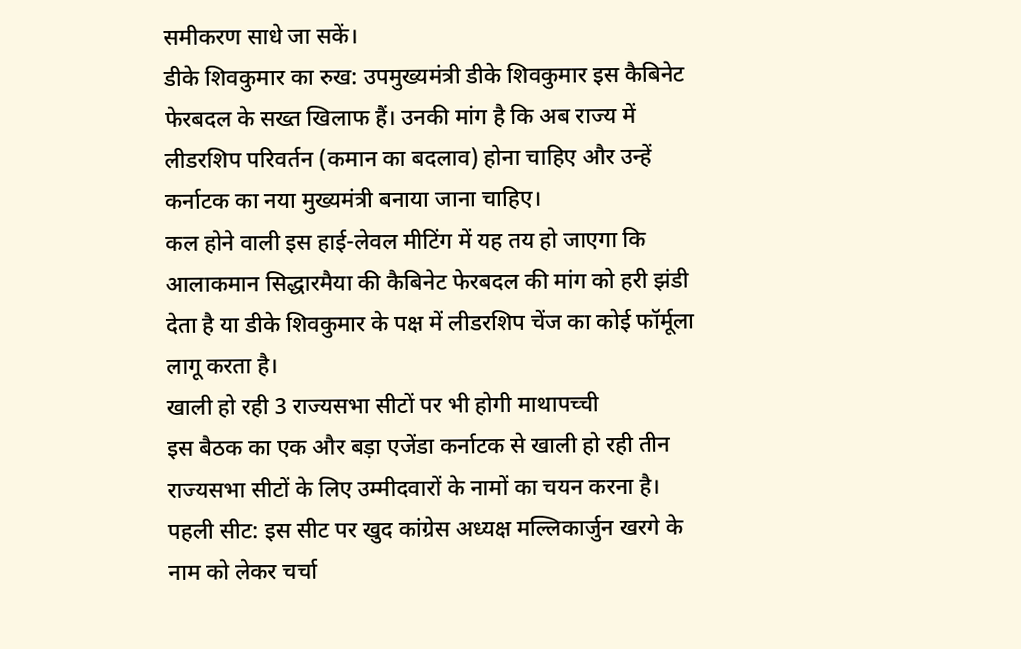समीकरण साधे जा सकें।
डीके शिवकुमार का रुख: उपमुख्यमंत्री डीके शिवकुमार इस कैबिनेट फेरबदल के सख्त खिलाफ हैं। उनकी मांग है कि अब राज्य में लीडरशिप परिवर्तन (कमान का बदलाव) होना चाहिए और उन्हें कर्नाटक का नया मुख्यमंत्री बनाया जाना चाहिए।
कल होने वाली इस हाई-लेवल मीटिंग में यह तय हो जाएगा कि आलाकमान सिद्धारमैया की कैबिनेट फेरबदल की मांग को हरी झंडी देता है या डीके शिवकुमार के पक्ष में लीडरशिप चेंज का कोई फॉर्मूला लागू करता है।
खाली हो रही 3 राज्यसभा सीटों पर भी होगी माथापच्ची
इस बैठक का एक और बड़ा एजेंडा कर्नाटक से खाली हो रही तीन राज्यसभा सीटों के लिए उम्मीदवारों के नामों का चयन करना है।
पहली सीट: इस सीट पर खुद कांग्रेस अध्यक्ष मल्लिकार्जुन खरगे के नाम को लेकर चर्चा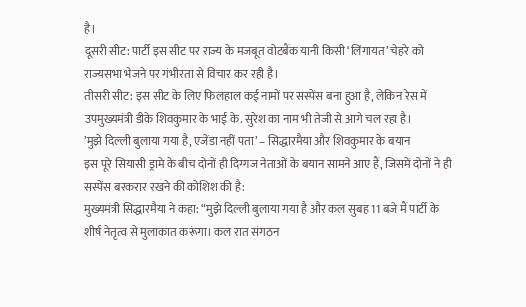है।
दूसरी सीट: पार्टी इस सीट पर राज्य के मजबूत वोटबैंक यानी किसी ‘लिंगायत’ चेहरे को राज्यसभा भेजने पर गंभीरता से विचार कर रही है।
तीसरी सीट: इस सीट के लिए फिलहाल कई नामों पर सस्पेंस बना हुआ है, लेकिन रेस में उपमुख्यमंत्री डीके शिवकुमार के भाई के. सुरेश का नाम भी तेजी से आगे चल रहा है।
’मुझे दिल्ली बुलाया गया है, एजेंडा नहीं पता’ – सिद्धारमैया और शिवकुमार के बयान
इस पूरे सियासी ड्रामे के बीच दोनों ही दिग्गज नेताओं के बयान सामने आए हैं, जिसमें दोनों ने ही सस्पेंस बरकरार रखने की कोशिश की है:
मुख्यमंत्री सिद्धारमैया ने कहा: “मुझे दिल्ली बुलाया गया है और कल सुबह 11 बजे मैं पार्टी के शीर्ष नेतृत्व से मुलाकात करूंगा। कल रात संगठन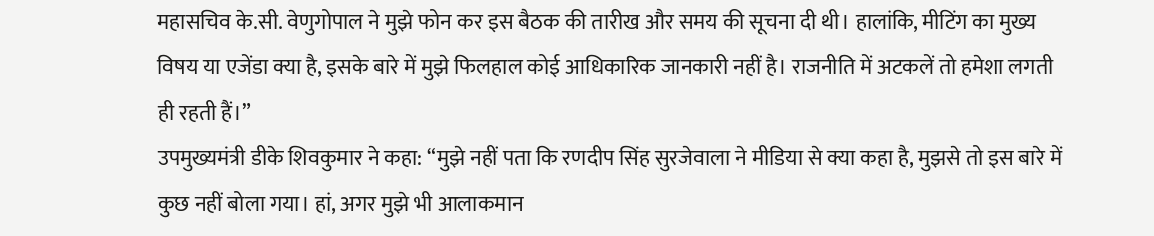महासचिव के.सी. वेणुगोपाल ने मुझे फोन कर इस बैठक की तारीख और समय की सूचना दी थी। हालांकि, मीटिंग का मुख्य विषय या एजेंडा क्या है, इसके बारे में मुझे फिलहाल कोई आधिकारिक जानकारी नहीं है। राजनीति में अटकलें तो हमेशा लगती ही रहती हैं।”
उपमुख्यमंत्री डीके शिवकुमार ने कहा: “मुझे नहीं पता कि रणदीप सिंह सुरजेवाला ने मीडिया से क्या कहा है, मुझसे तो इस बारे में कुछ नहीं बोला गया। हां, अगर मुझे भी आलाकमान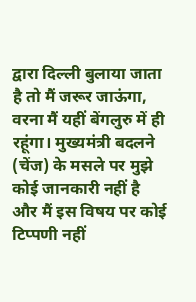द्वारा दिल्ली बुलाया जाता है तो मैं जरूर जाऊंगा, वरना मैं यहीं बेंगलुरु में ही रहूंगा। मुख्यमंत्री बदलने (चेंज) के मसले पर मुझे कोई जानकारी नहीं है और मैं इस विषय पर कोई टिप्पणी नहीं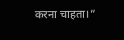करना चाहता।”